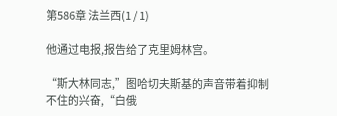第586章 法兰西(1 / 1)

他通过电报,报告给了克里姆林宫。

“斯大林同志,”图哈切夫斯基的声音带着抑制不住的兴奋,“白俄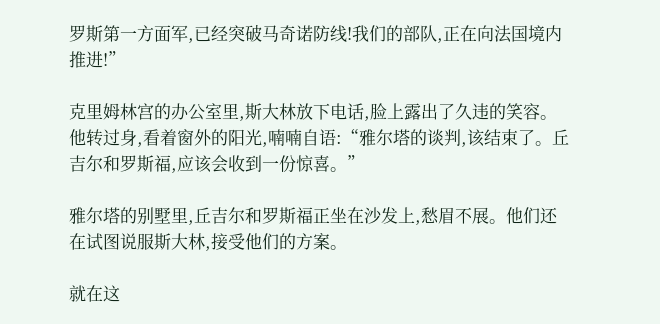罗斯第一方面军,已经突破马奇诺防线!我们的部队,正在向法国境内推进!”

克里姆林宫的办公室里,斯大林放下电话,脸上露出了久违的笑容。他转过身,看着窗外的阳光,喃喃自语:“雅尔塔的谈判,该结束了。丘吉尔和罗斯福,应该会收到一份惊喜。”

雅尔塔的别墅里,丘吉尔和罗斯福正坐在沙发上,愁眉不展。他们还在试图说服斯大林,接受他们的方案。

就在这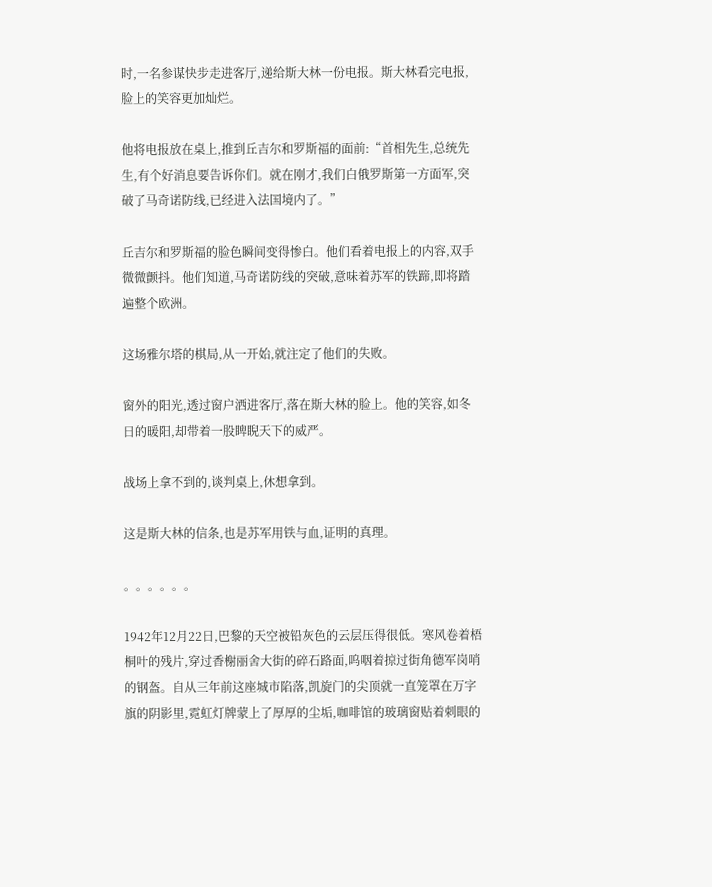时,一名参谋快步走进客厅,递给斯大林一份电报。斯大林看完电报,脸上的笑容更加灿烂。

他将电报放在桌上,推到丘吉尔和罗斯福的面前:“首相先生,总统先生,有个好消息要告诉你们。就在刚才,我们白俄罗斯第一方面军,突破了马奇诺防线,已经进入法国境内了。”

丘吉尔和罗斯福的脸色瞬间变得惨白。他们看着电报上的内容,双手微微颤抖。他们知道,马奇诺防线的突破,意味着苏军的铁蹄,即将踏遍整个欧洲。

这场雅尔塔的棋局,从一开始,就注定了他们的失败。

窗外的阳光,透过窗户洒进客厅,落在斯大林的脸上。他的笑容,如冬日的暖阳,却带着一股睥睨天下的威严。

战场上拿不到的,谈判桌上,休想拿到。

这是斯大林的信条,也是苏军用铁与血,证明的真理。

。。。。。。

1942年12月22日,巴黎的天空被铅灰色的云层压得很低。寒风卷着梧桐叶的残片,穿过香榭丽舍大街的碎石路面,呜咽着掠过街角德军岗哨的钢盔。自从三年前这座城市陷落,凯旋门的尖顶就一直笼罩在万字旗的阴影里,霓虹灯牌蒙上了厚厚的尘垢,咖啡馆的玻璃窗贴着刺眼的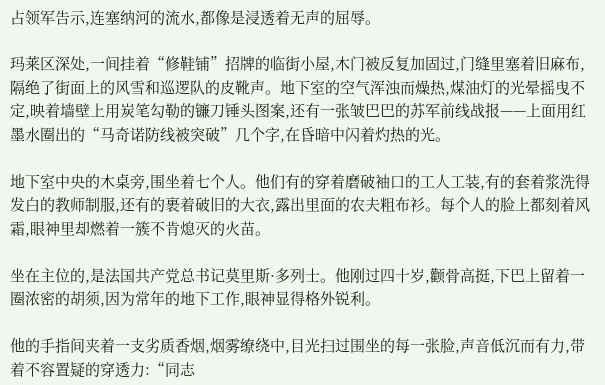占领军告示,连塞纳河的流水,都像是浸透着无声的屈辱。

玛莱区深处,一间挂着“修鞋铺”招牌的临街小屋,木门被反复加固过,门缝里塞着旧麻布,隔绝了街面上的风雪和巡逻队的皮靴声。地下室的空气浑浊而燥热,煤油灯的光晕摇曳不定,映着墙壁上用炭笔勾勒的镰刀锤头图案,还有一张皱巴巴的苏军前线战报——上面用红墨水圈出的“马奇诺防线被突破”几个字,在昏暗中闪着灼热的光。

地下室中央的木桌旁,围坐着七个人。他们有的穿着磨破袖口的工人工装,有的套着浆洗得发白的教师制服,还有的裹着破旧的大衣,露出里面的农夫粗布衫。每个人的脸上都刻着风霜,眼神里却燃着一簇不肯熄灭的火苗。

坐在主位的,是法国共产党总书记莫里斯·多列士。他刚过四十岁,颧骨高挺,下巴上留着一圈浓密的胡须,因为常年的地下工作,眼神显得格外锐利。

他的手指间夹着一支劣质香烟,烟雾缭绕中,目光扫过围坐的每一张脸,声音低沉而有力,带着不容置疑的穿透力:“同志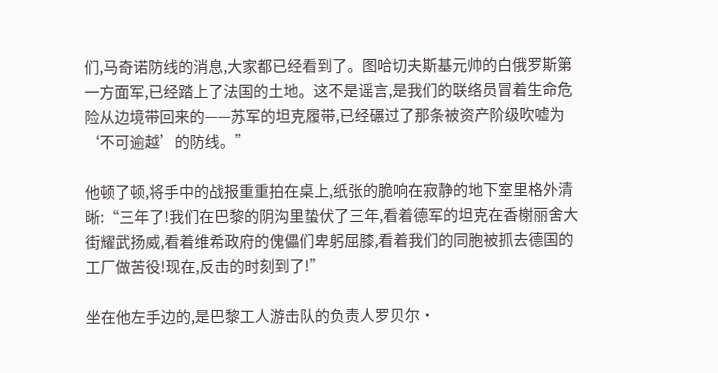们,马奇诺防线的消息,大家都已经看到了。图哈切夫斯基元帅的白俄罗斯第一方面军,已经踏上了法国的土地。这不是谣言,是我们的联络员冒着生命危险从边境带回来的——苏军的坦克履带,已经碾过了那条被资产阶级吹嘘为‘不可逾越’的防线。”

他顿了顿,将手中的战报重重拍在桌上,纸张的脆响在寂静的地下室里格外清晰:“三年了!我们在巴黎的阴沟里蛰伏了三年,看着德军的坦克在香榭丽舍大街耀武扬威,看着维希政府的傀儡们卑躬屈膝,看着我们的同胞被抓去德国的工厂做苦役!现在,反击的时刻到了!”

坐在他左手边的,是巴黎工人游击队的负责人罗贝尔·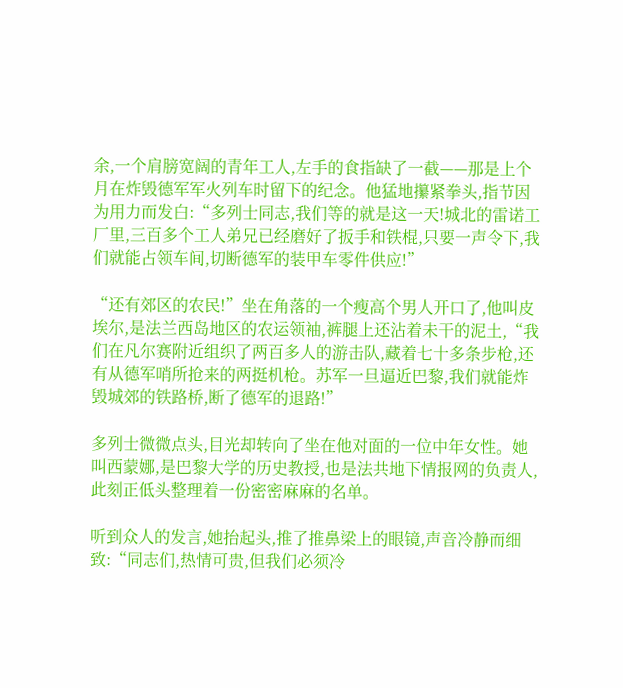余,一个肩膀宽阔的青年工人,左手的食指缺了一截——那是上个月在炸毁德军军火列车时留下的纪念。他猛地攥紧拳头,指节因为用力而发白:“多列士同志,我们等的就是这一天!城北的雷诺工厂里,三百多个工人弟兄已经磨好了扳手和铁棍,只要一声令下,我们就能占领车间,切断德军的装甲车零件供应!”

“还有郊区的农民!”坐在角落的一个瘦高个男人开口了,他叫皮埃尔,是法兰西岛地区的农运领袖,裤腿上还沾着未干的泥土,“我们在凡尔赛附近组织了两百多人的游击队,藏着七十多条步枪,还有从德军哨所抢来的两挺机枪。苏军一旦逼近巴黎,我们就能炸毁城郊的铁路桥,断了德军的退路!”

多列士微微点头,目光却转向了坐在他对面的一位中年女性。她叫西蒙娜,是巴黎大学的历史教授,也是法共地下情报网的负责人,此刻正低头整理着一份密密麻麻的名单。

听到众人的发言,她抬起头,推了推鼻梁上的眼镜,声音冷静而细致:“同志们,热情可贵,但我们必须冷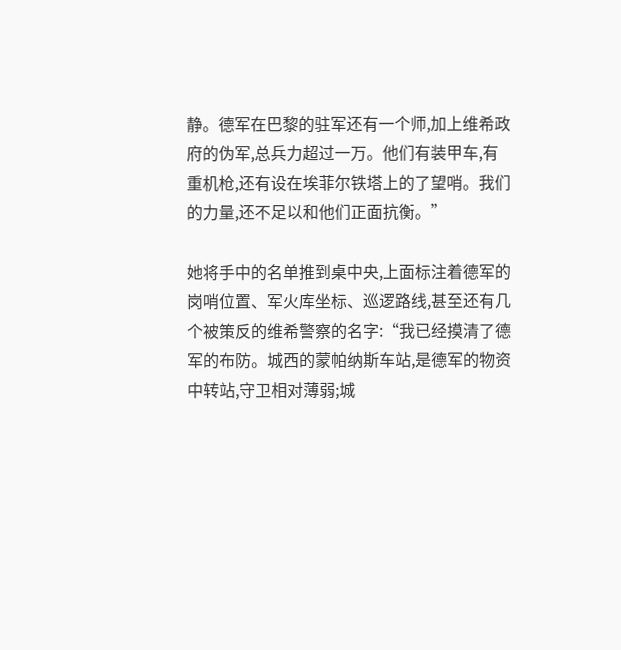静。德军在巴黎的驻军还有一个师,加上维希政府的伪军,总兵力超过一万。他们有装甲车,有重机枪,还有设在埃菲尔铁塔上的了望哨。我们的力量,还不足以和他们正面抗衡。”

她将手中的名单推到桌中央,上面标注着德军的岗哨位置、军火库坐标、巡逻路线,甚至还有几个被策反的维希警察的名字:“我已经摸清了德军的布防。城西的蒙帕纳斯车站,是德军的物资中转站,守卫相对薄弱;城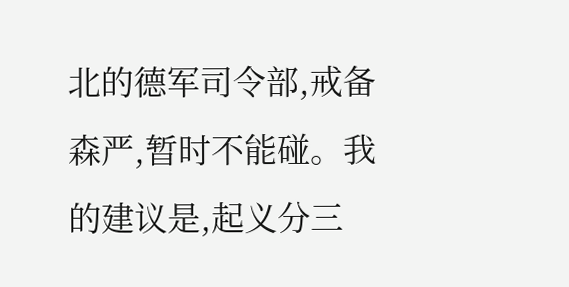北的德军司令部,戒备森严,暂时不能碰。我的建议是,起义分三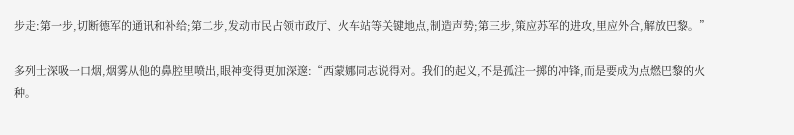步走:第一步,切断德军的通讯和补给;第二步,发动市民占领市政厅、火车站等关键地点,制造声势;第三步,策应苏军的进攻,里应外合,解放巴黎。”

多列士深吸一口烟,烟雾从他的鼻腔里喷出,眼神变得更加深邃:“西蒙娜同志说得对。我们的起义,不是孤注一掷的冲锋,而是要成为点燃巴黎的火种。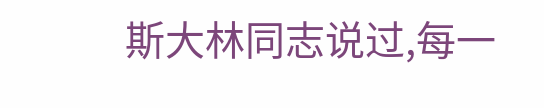斯大林同志说过,每一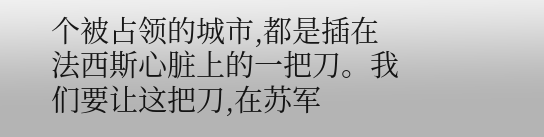个被占领的城市,都是插在法西斯心脏上的一把刀。我们要让这把刀,在苏军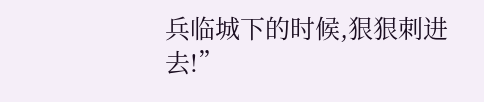兵临城下的时候,狠狠刺进去!”